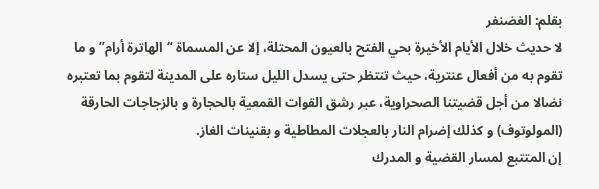بقلم: الغضنفر
لا حديث خلال الأيام الأخيرة بحي الفتح بالعيون المحتلة، إلا عن المسماة “الهاترة أرام” و ما تقوم به من أفعال عنترية، حيث تنتظر حتى يسدل الليل ستاره على المدينة لتقوم بما تعتبره نضالا من أجل قضيتنا الصحراوية، عبر رشق القوات القمعية بالحجارة و بالزجاجات الحارقة (المولوتوف) و كذلك إضرام النار بالعجلات المطاطية و بقنينات الغاز.
إن المتتبع لمسار القضية و المدرك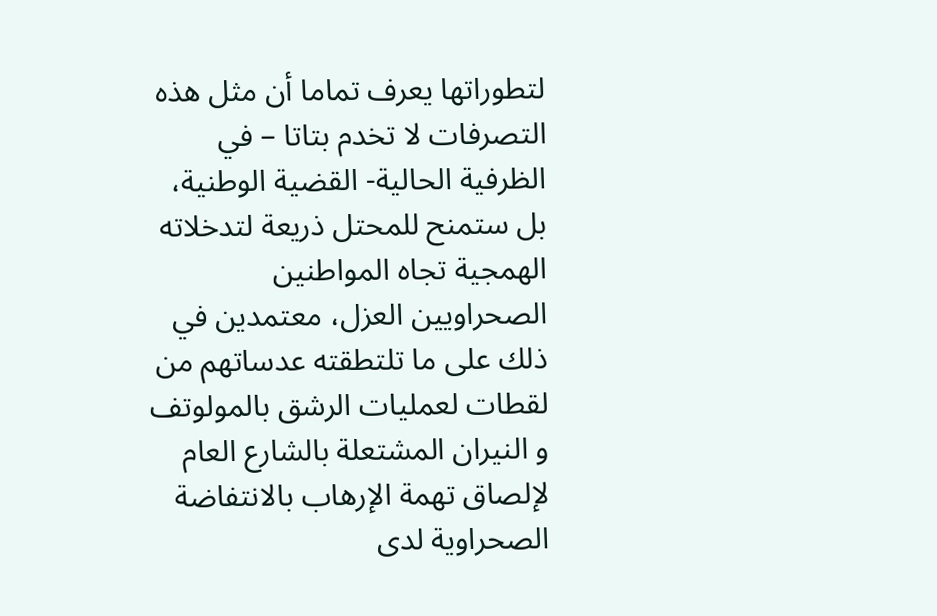لتطوراتها يعرف تماما أن مثل هذه التصرفات لا تخدم بتاتا – في الظرفية الحالية- القضية الوطنية، بل ستمنح للمحتل ذريعة لتدخلاته الهمجية تجاه المواطنين الصحراويين العزل، معتمدين في ذلك على ما تلتطقته عدساتهم من لقطات لعمليات الرشق بالمولوتف و النيران المشتعلة بالشارع العام لإلصاق تهمة الإرهاب بالانتفاضة الصحراوية لدى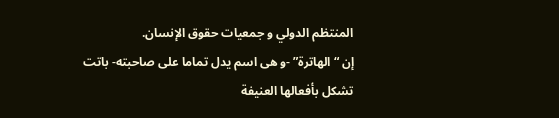المنتظم الدولي و جمعيات حقوق الإنسان.
إن “الهاترة” -و هى اسم يدل تماما على صاحبته- باتت تشكل بأفعالها العنيفة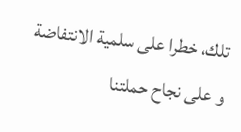تلك، خطرا على سلمية الانتفاضة و على نجاح حملتنا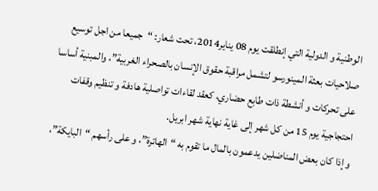الوطنية و الدولية التي إنطلقت يوم 08 يناير2014، تحت شعار: “جميعا من اجل توسيع صلاحيات بعثة المينورسو لتشمل مراقبة حقوق الإنسان بالصحراء الغربية”، والمبنية أساسا على تحركات و أنشطة ذات طابع حضاري، كعقد لقاءات تواصلية هادفة و تنظيم وقفات احتجاجية يوم 15 من كل شهر إلى غاية نهاية شهر ابريل.
و إذا كان بعض المناضلين يدعمون بالمال ما تقوم به “الهاترة”، و على رأسهم “البايكة”،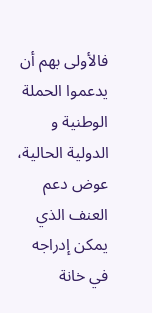فالأولى بهم أن يدعموا الحملة الوطنية و الدولية الحالية، عوض دعم العنف الذي يمكن إدراجه في خانة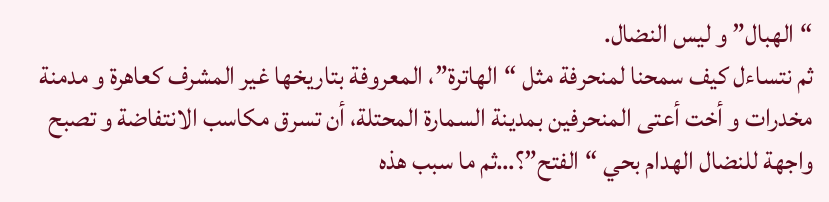“الهبال” و ليس النضال.
ثم نتساءل كيف سمحنا لمنحرفة مثل “الهاترة”، المعروفة بتاريخها غير المشرف كعاهرة و مدمنة مخدرات و أخت أعتى المنحرفين بمدينة السمارة المحتلة، أن تسرق مكاسب الانتفاضة و تصبح واجهة للنضال الهدام بحي “الفتح”؟…ثم ما سبب هذه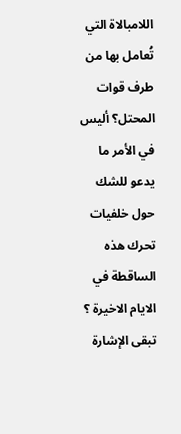اللامبالاة التي تُعامل بها من طرف قوات المحتل؟ أليس في الأمر ما يدعو للشك حول خلفيات تحرك هذه الساقطة في الايام الاخيرة ؟
تبقى الإشارة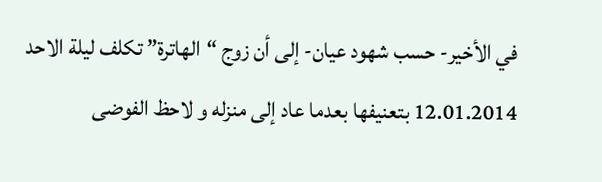في الأخير- حسب شهود عيان- إلى أن زوج “الهاترة” تكلف ليلة الاحد 12.01.2014 بتعنيفها بعدما عاد إلى منزله و لاحظ الفوضى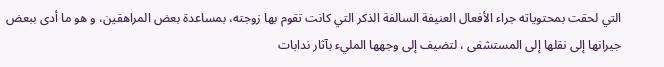التي لحقت بمحتوياته جراء الأفعال العنيفة السالفة الذكر التي كانت تقوم بها زوجته، بمساعدة بعض المراهقين، و هو ما أدى ببعض جيرانها إلى نقلها إلى المستشفى ، لتضيف إلى وجهها المليء بآثار ندابات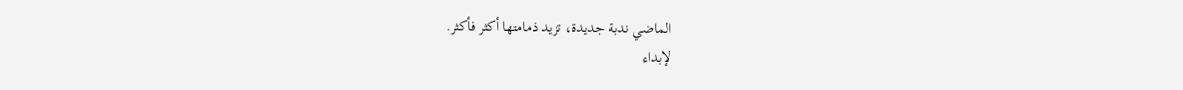الماضي ندبة جديدة، تزيد ذمامتها أكثر فأكثر.
لإبداء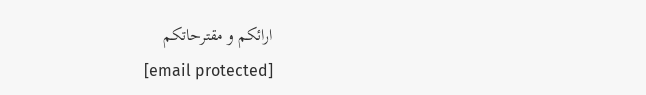ارائكم و مقترحاتكم
[email protected]